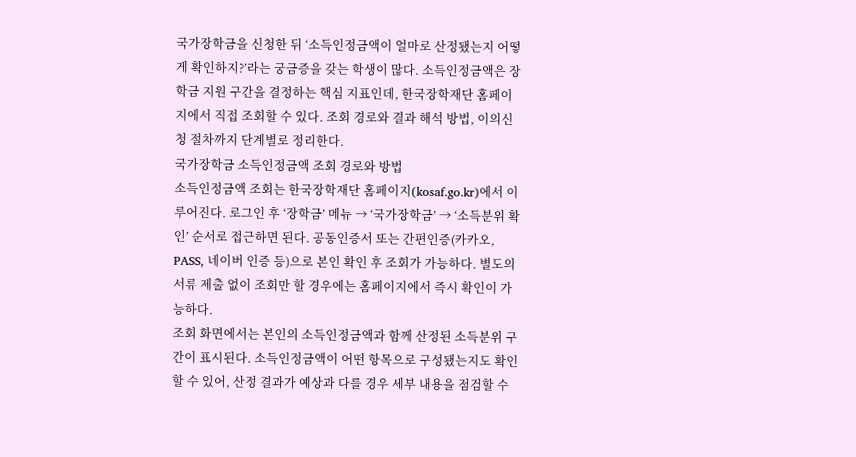국가장학금을 신청한 뒤 ‘소득인정금액이 얼마로 산정됐는지 어떻게 확인하지?’라는 궁금증을 갖는 학생이 많다. 소득인정금액은 장학금 지원 구간을 결정하는 핵심 지표인데, 한국장학재단 홈페이지에서 직접 조회할 수 있다. 조회 경로와 결과 해석 방법, 이의신청 절차까지 단계별로 정리한다.
국가장학금 소득인정금액 조회 경로와 방법
소득인정금액 조회는 한국장학재단 홈페이지(kosaf.go.kr)에서 이루어진다. 로그인 후 ‘장학금’ 메뉴 → ‘국가장학금’ → ‘소득분위 확인’ 순서로 접근하면 된다. 공동인증서 또는 간편인증(카카오, PASS, 네이버 인증 등)으로 본인 확인 후 조회가 가능하다. 별도의 서류 제출 없이 조회만 할 경우에는 홈페이지에서 즉시 확인이 가능하다.
조회 화면에서는 본인의 소득인정금액과 함께 산정된 소득분위 구간이 표시된다. 소득인정금액이 어떤 항목으로 구성됐는지도 확인할 수 있어, 산정 결과가 예상과 다를 경우 세부 내용을 점검할 수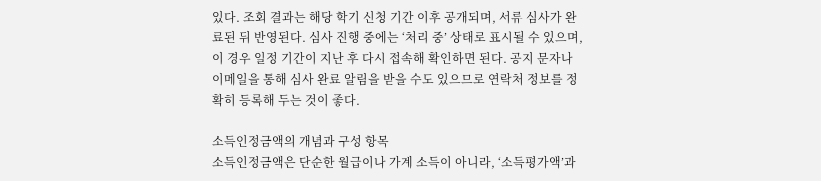있다. 조회 결과는 해당 학기 신청 기간 이후 공개되며, 서류 심사가 완료된 뒤 반영된다. 심사 진행 중에는 ‘처리 중’ 상태로 표시될 수 있으며, 이 경우 일정 기간이 지난 후 다시 접속해 확인하면 된다. 공지 문자나 이메일을 통해 심사 완료 알림을 받을 수도 있으므로 연락처 정보를 정확히 등록해 두는 것이 좋다.

소득인정금액의 개념과 구성 항목
소득인정금액은 단순한 월급이나 가계 소득이 아니라, ‘소득평가액’과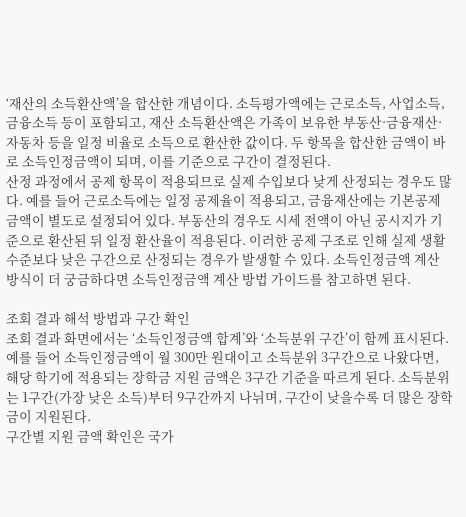‘재산의 소득환산액’을 합산한 개념이다. 소득평가액에는 근로소득, 사업소득, 금융소득 등이 포함되고, 재산 소득환산액은 가족이 보유한 부동산·금융재산·자동차 등을 일정 비율로 소득으로 환산한 값이다. 두 항목을 합산한 금액이 바로 소득인정금액이 되며, 이를 기준으로 구간이 결정된다.
산정 과정에서 공제 항목이 적용되므로 실제 수입보다 낮게 산정되는 경우도 많다. 예를 들어 근로소득에는 일정 공제율이 적용되고, 금융재산에는 기본공제 금액이 별도로 설정되어 있다. 부동산의 경우도 시세 전액이 아닌 공시지가 기준으로 환산된 뒤 일정 환산율이 적용된다. 이러한 공제 구조로 인해 실제 생활 수준보다 낮은 구간으로 산정되는 경우가 발생할 수 있다. 소득인정금액 계산 방식이 더 궁금하다면 소득인정금액 계산 방법 가이드를 참고하면 된다.

조회 결과 해석 방법과 구간 확인
조회 결과 화면에서는 ‘소득인정금액 합계’와 ‘소득분위 구간’이 함께 표시된다. 예를 들어 소득인정금액이 월 300만 원대이고 소득분위 3구간으로 나왔다면, 해당 학기에 적용되는 장학금 지원 금액은 3구간 기준을 따르게 된다. 소득분위는 1구간(가장 낮은 소득)부터 9구간까지 나뉘며, 구간이 낮을수록 더 많은 장학금이 지원된다.
구간별 지원 금액 확인은 국가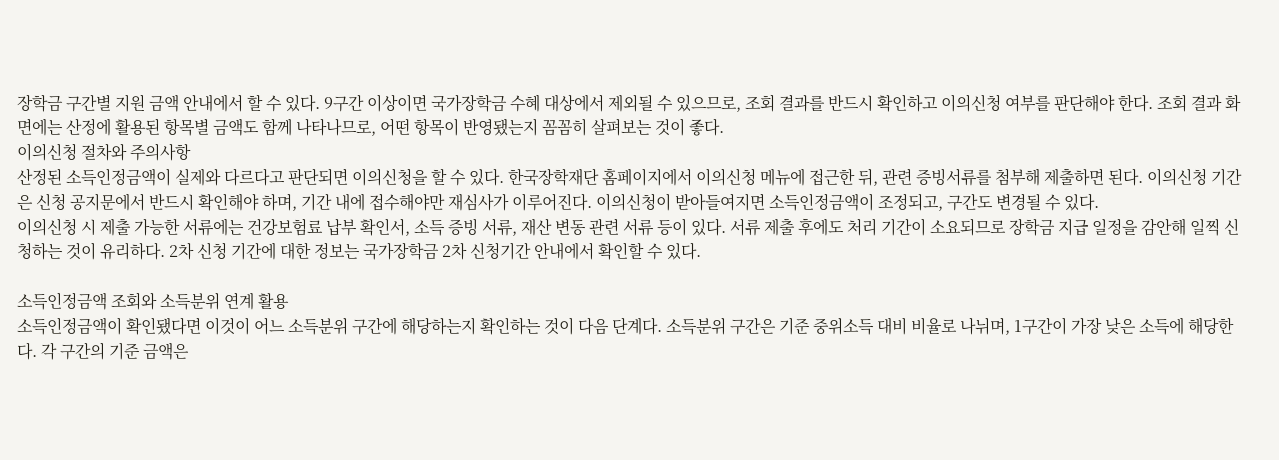장학금 구간별 지원 금액 안내에서 할 수 있다. 9구간 이상이면 국가장학금 수혜 대상에서 제외될 수 있으므로, 조회 결과를 반드시 확인하고 이의신청 여부를 판단해야 한다. 조회 결과 화면에는 산정에 활용된 항목별 금액도 함께 나타나므로, 어떤 항목이 반영됐는지 꼼꼼히 살펴보는 것이 좋다.
이의신청 절차와 주의사항
산정된 소득인정금액이 실제와 다르다고 판단되면 이의신청을 할 수 있다. 한국장학재단 홈페이지에서 이의신청 메뉴에 접근한 뒤, 관련 증빙서류를 첨부해 제출하면 된다. 이의신청 기간은 신청 공지문에서 반드시 확인해야 하며, 기간 내에 접수해야만 재심사가 이루어진다. 이의신청이 받아들여지면 소득인정금액이 조정되고, 구간도 변경될 수 있다.
이의신청 시 제출 가능한 서류에는 건강보험료 납부 확인서, 소득 증빙 서류, 재산 변동 관련 서류 등이 있다. 서류 제출 후에도 처리 기간이 소요되므로 장학금 지급 일정을 감안해 일찍 신청하는 것이 유리하다. 2차 신청 기간에 대한 정보는 국가장학금 2차 신청기간 안내에서 확인할 수 있다.

소득인정금액 조회와 소득분위 연계 활용
소득인정금액이 확인됐다면 이것이 어느 소득분위 구간에 해당하는지 확인하는 것이 다음 단계다. 소득분위 구간은 기준 중위소득 대비 비율로 나뉘며, 1구간이 가장 낮은 소득에 해당한다. 각 구간의 기준 금액은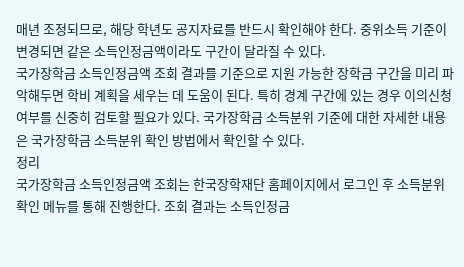매년 조정되므로, 해당 학년도 공지자료를 반드시 확인해야 한다. 중위소득 기준이 변경되면 같은 소득인정금액이라도 구간이 달라질 수 있다.
국가장학금 소득인정금액 조회 결과를 기준으로 지원 가능한 장학금 구간을 미리 파악해두면 학비 계획을 세우는 데 도움이 된다. 특히 경계 구간에 있는 경우 이의신청 여부를 신중히 검토할 필요가 있다. 국가장학금 소득분위 기준에 대한 자세한 내용은 국가장학금 소득분위 확인 방법에서 확인할 수 있다.
정리
국가장학금 소득인정금액 조회는 한국장학재단 홈페이지에서 로그인 후 소득분위 확인 메뉴를 통해 진행한다. 조회 결과는 소득인정금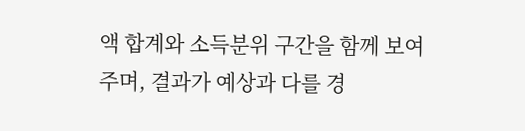액 합계와 소득분위 구간을 함께 보여주며, 결과가 예상과 다를 경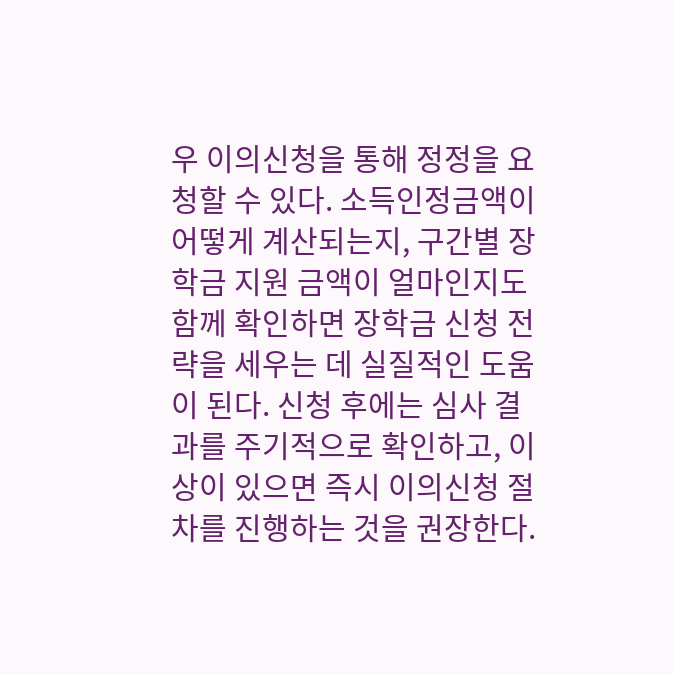우 이의신청을 통해 정정을 요청할 수 있다. 소득인정금액이 어떻게 계산되는지, 구간별 장학금 지원 금액이 얼마인지도 함께 확인하면 장학금 신청 전략을 세우는 데 실질적인 도움이 된다. 신청 후에는 심사 결과를 주기적으로 확인하고, 이상이 있으면 즉시 이의신청 절차를 진행하는 것을 권장한다.